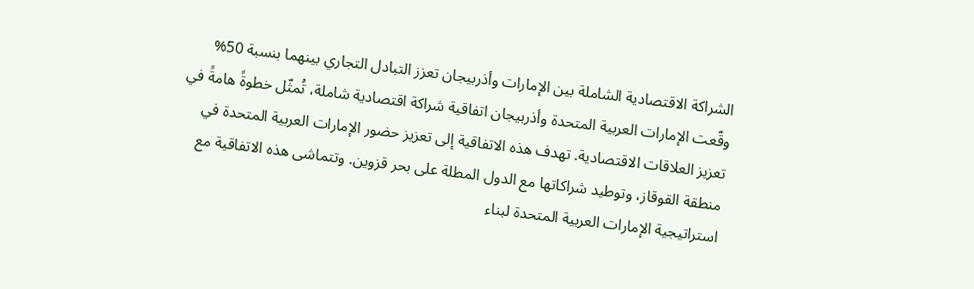الشراكة الاقتصادية الشاملة بين الإمارات وأذربيجان تعزز التبادل التجاري بينهما بنسبة 50%
وقّعت الإمارات العربية المتحدة وأذربيجان اتفاقية شراكة اقتصادية شاملة، تُمثّل خطوةً هامةً في تعزيز العلاقات الاقتصادية. تهدف هذه الاتفاقية إلى تعزيز حضور الإمارات العربية المتحدة في منطقة القوقاز، وتوطيد شراكاتها مع الدول المطلة على بحر قزوين. وتتماشى هذه الاتفاقية مع استراتيجية الإمارات العربية المتحدة لبناء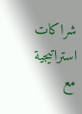شراكات استراتيجية مع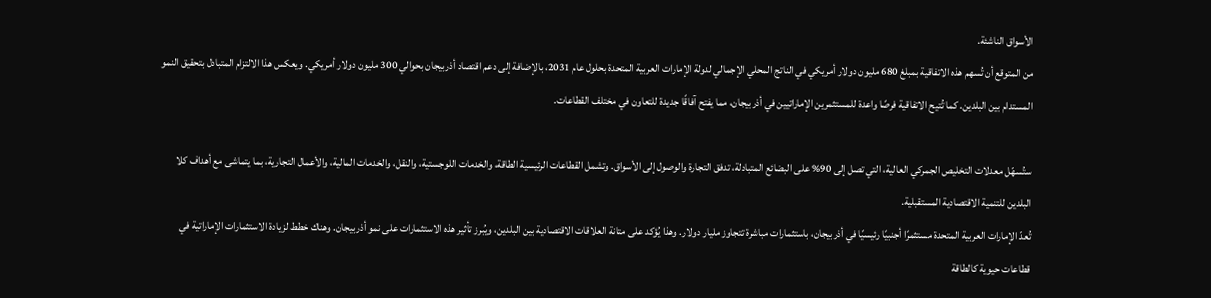الأسواق الناشئة.
من المتوقع أن تُسهم هذه الاتفاقية بمبلغ 680 مليون دولار أمريكي في الناتج المحلي الإجمالي لدولة الإمارات العربية المتحدة بحلول عام 2031، بالإضافة إلى دعم اقتصاد أذربيجان بحوالي 300 مليون دولار أمريكي. ويعكس هذا الالتزام المتبادل بتحقيق النمو المستدام بين البلدين. كما تُتيح الاتفاقية فرصًا واعدة للمستثمرين الإماراتيين في أذربيجان، مما يفتح آفاقًا جديدة للتعاون في مختلف القطاعات.

ستُسهّل معدلات التخليص الجمركي العالية، التي تصل إلى 90% على البضائع المتبادلة، تدفق التجارة والوصول إلى الأسواق. وتشمل القطاعات الرئيسية الطاقة، والخدمات اللوجستية، والنقل، والخدمات المالية، والأعمال التجارية، بما يتماشى مع أهداف كلا البلدين للتنمية الاقتصادية المستقبلية.
تُعدّ الإمارات العربية المتحدة مستثمرًا أجنبيًا رئيسيًا في أذربيجان، باستثمارات مباشرة تتجاوز مليار دولار. وهذا يُؤكد على متانة العلاقات الاقتصادية بين البلدين، ويُبرز تأثير هذه الاستثمارات على نمو أذربيجان. وهناك خطط لزيادة الاستثمارات الإماراتية في قطاعات حيوية كالطاقة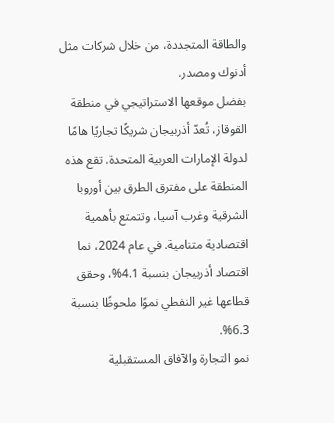والطاقة المتجددة، من خلال شركات مثل أدنوك ومصدر.
بفضل موقعها الاستراتيجي في منطقة القوقاز، تُعدّ أذربيجان شريكًا تجاريًا هامًا لدولة الإمارات العربية المتحدة. تقع هذه المنطقة على مفترق الطرق بين أوروبا الشرقية وغرب آسيا، وتتمتع بأهمية اقتصادية متنامية. في عام 2024، نما اقتصاد أذربيجان بنسبة 4.1%، وحقق قطاعها غير النفطي نموًا ملحوظًا بنسبة 6.3%.
نمو التجارة والآفاق المستقبلية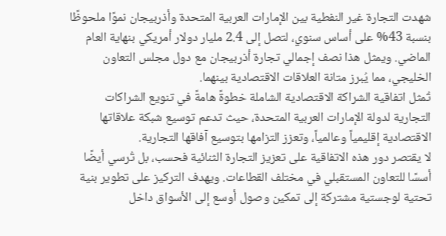شهدت التجارة غير النفطية بين الإمارات العربية المتحدة وأذربيجان نموًا ملحوظًا بنسبة 43% على أساس سنوي، لتصل إلى 2.4 مليار دولار أمريكي بنهاية العام الماضي. ويمثل هذا نصف إجمالي تجارة أذربيجان مع دول مجلس التعاون الخليجي، مما يُبرز متانة العلاقات الاقتصادية بينهما.
تُمثل اتفاقية الشراكة الاقتصادية الشاملة خطوةً هامةً في تنويع الشراكات التجارية لدولة الإمارات العربية المتحدة، حيث تدعم توسيع شبكة علاقاتها الاقتصادية إقليمياً وعالمياً، وتعزز التزامها بتوسيع آفاقها التجارية.
لا يقتصر دور هذه الاتفاقية على تعزيز التجارة الثنائية فحسب، بل تُرسي أيضًا أسسًا للتعاون المستقبلي في مختلف القطاعات. ويهدف التركيز على تطوير بنية تحتية لوجستية مشتركة إلى تمكين وصول أوسع إلى الأسواق داخل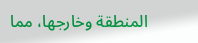المنطقة وخارجها، مما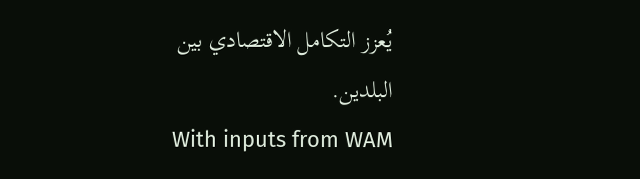يُعزز التكامل الاقتصادي بين البلدين.
With inputs from WAM